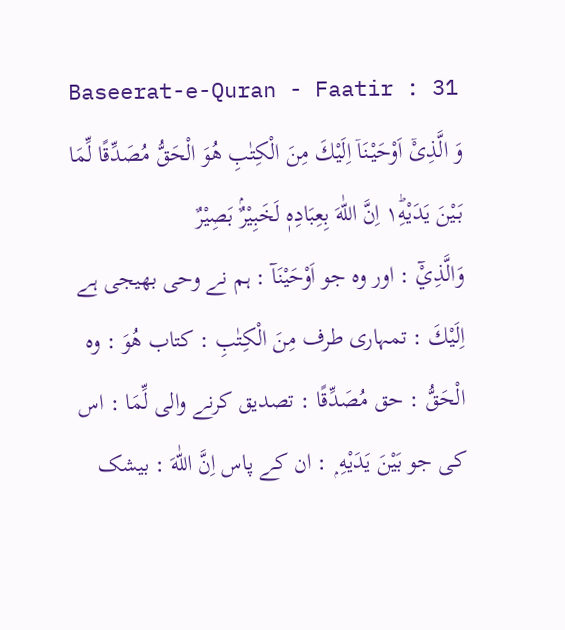Baseerat-e-Quran - Faatir : 31
وَ الَّذِیْۤ اَوْحَیْنَاۤ اِلَیْكَ مِنَ الْكِتٰبِ هُوَ الْحَقُّ مُصَدِّقًا لِّمَا بَیْنَ یَدَیْهِ١ؕ اِنَّ اللّٰهَ بِعِبَادِهٖ لَخَبِیْرٌۢ بَصِیْرٌ
وَالَّذِيْٓ : اور وہ جو اَوْحَيْنَآ : ہم نے وحی بھیجی ہے اِلَيْكَ : تمہاری طرف مِنَ الْكِتٰبِ : کتاب هُوَ : وہ الْحَقُّ : حق مُصَدِّقًا : تصدیق کرنے والی لِّمَا : اس کی جو بَيْنَ يَدَيْهِ ۭ : ان کے پاس اِنَّ اللّٰهَ : بیشک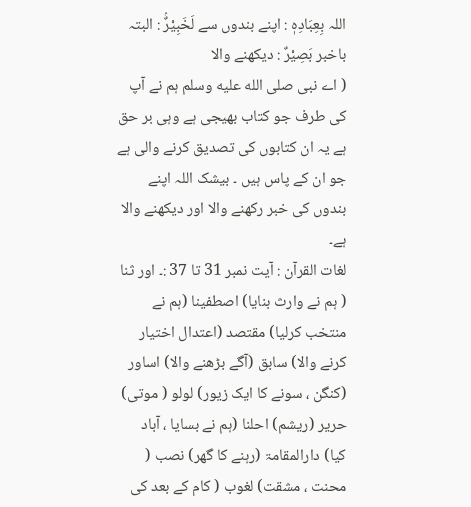اللہ بِعِبَادِهٖ : اپنے بندوں سے لَخَبِيْرٌۢ : البتہ باخبر بَصِيْرٌ : دیکھنے والا
( اے نبی صلى الله عليه وسلم ہم نے آپ کی طرف جو کتاب بھیجی ہے وہی بر حق ہے یہ ان کتابوں کی تصدیق کرنے والی ہے جو ان کے پاس ہیں ۔ بیشک اللہ اپنے بندوں کی خبر رکھنے والا اور دیکھنے والا ہے۔
لغات القرآن : آیت نمبر 31 تا 37 :۔ اور ثنا ( ہم نے وارث بنایا) اصطفینا (ہم نے منتخب کرلیا) مقتصد (اعتدال اختیار کرنے والا) سابق (آگے بڑھنے والا) اساور (کنگن ، سونے کا ایک زیور) لولو ( موتی) حریر (ریشم) احلنا (ہم نے بسایا ، آباد کیا) دارالمقامۃ (رہنے کا گھر) نصب ( محنت ، مشقت) لغوب ( کام کے بعد کی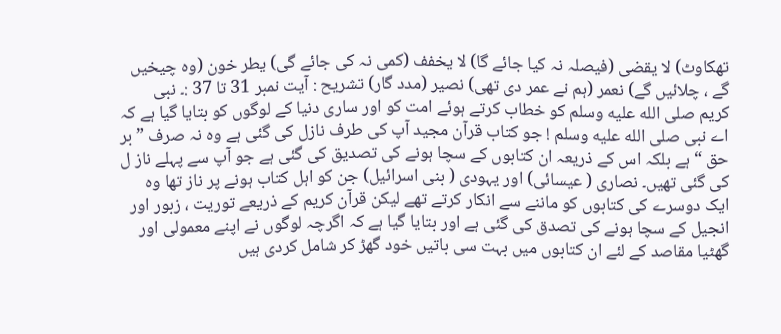تھکاوٹ) لا یقضی (فیصلہ نہ کیا جائے گا) لا یخفف (کمی نہ کی جائے گی) یطر خون (وہ چیخیں گے ، چلائیں گے) نعمر (ہم نے عمر دی تھی) نصیر (مدد گار) تشریح : آیت نمبر 31 تا 37 :۔ نبی کریم صلى الله عليه وسلم کو خطاب کرتے ہوئے امت کو اور ساری دنیا کے لوگوں کو بتایا گیا ہے کہ اے نبی صلى الله عليه وسلم ! جو کتاب قرآن مجید آپ کی طرف نازل کی گئی ہے وہ نہ صرف ” بر حق “ ہے بلکہ اس کے ذریعہ ان کتابوں کے سچا ہونے کی تصدیق کی گئی ہے جو آپ سے پہلے ناز ل کی گئی تھیں۔ نصاری ( عیسائی) اور یہودی ( بنی اسرائیل) جن کو اہل کتاب ہونے پر ناز تھا وہ ایک دوسرے کی کتابوں کو ماننے سے انکار کرتے تھے لیکن قرآن کریم کے ذریعے توریت ، زبور اور انجیل کے سچا ہونے کی تصدق کی گئی ہے اور بتایا گیا ہے کہ اگرچہ لوگوں نے اپنے معمولی اور گھٹیا مقاصد کے لئے ان کتابوں میں بہت سی باتیں خود گھڑ کر شامل کردی ہیں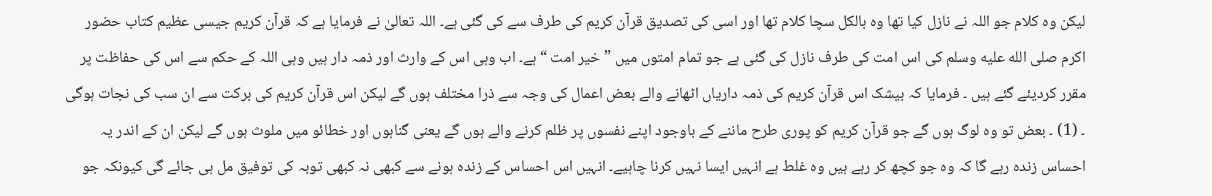لیکن وہ کلام جو اللہ نے نازل کیا تھا وہ بالکل سچا کلام تھا اور اسی کی تصدیق قرآن کریم کی طرف سے کی گئی ہے۔ اللہ تعالیٰ نے فرمایا ہے کہ قرآن کریم جیسی عظیم کتاب حضور اکرم صلى الله عليه وسلم کی اس امت کی طرف نازل کی گئی ہے جو تمام امتوں میں ” خیر امت “ ہے۔ اب وہی اس کے وارث اور ذمہ دار ہیں وہی اللہ کے حکم سے اس کی حفاظت پر مقرر کردیئے گئے ہیں ۔ فرمایا کہ بیشک اس قرآن کریم کی ذمہ داریاں اٹھانے والے بعض اعمال کی وجہ سے ذرا مختلف ہوں گے لیکن اس قرآن کریم کی برکت سے ان سب کی نجات ہوگی ۔ (1) ۔ بعض تو وہ لوگ ہوں گے جو قرآن کریم کو پوری طرح ماننے کے باوجود اپنے نفسوں پر ظلم کرنے والے ہوں گے یعنی گناہوں اور خطائو میں ملوث ہوں گے لیکن ان کے اندر یہ احساس زندہ رہے گا کہ وہ جو کچھ کر رہے ہیں وہ غلط ہے انہیں ایسا نہیں کرنا چاہیے۔ انہیں اس احساس کے زندہ ہونے سے کبھی نہ کبھی توبہ کی توفیق مل ہی جائے گی کیونکہ جو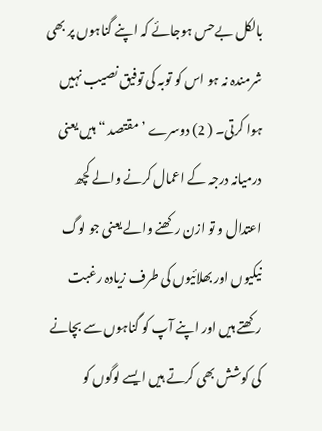بالکل بےحس ہوجائے کہ اپنے گناہوں پر بھی شرمندہ نہ ہو اس کو توبہ کی توفیق نصیب نہیں ہوا کرتی۔ ( 2) دوسرے ’ مقتصد “ ہیں یعنی درمیانہ درجہ کے اعمال کرنے والے کچھ اعتدال و تو ازن رکھنے والے یعنی جو لوگ نیکیوں اور بھلائیوں کی طرف زیادہ رغبت رکھتے ہیں اور اپنے آپ کو گناہوں سے بچانے کی کوشش بھی کرتے ہیں ایسے لوگوں کو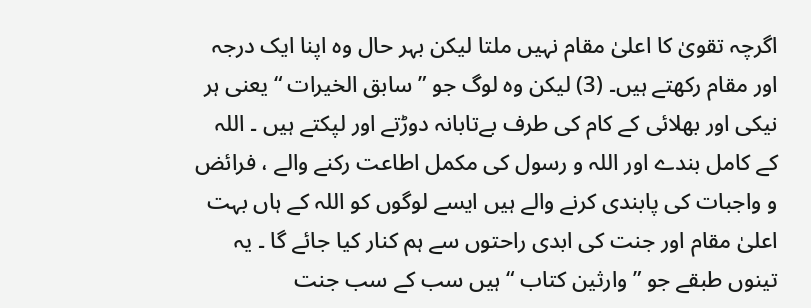اگرچہ تقویٰ کا اعلیٰ مقام نہیں ملتا لیکن بہر حال وہ اپنا ایک درجہ اور مقام رکھتے ہیں۔ (3) لیکن وہ لوگ جو ” سابق الخیرات “ یعنی ہر نیکی اور بھلائی کے کام کی طرف بےتابانہ دوڑتے اور لپکتے ہیں ۔ اللہ کے کامل بندے اور اللہ و رسول کی مکمل اطاعت رکنے والے ، فرائض و واجبات کی پابندی کرنے والے ہیں ایسے لوگوں کو اللہ کے ہاں بہت اعلیٰ مقام اور جنت کی ابدی راحتوں سے ہم کنار کیا جائے گا ۔ یہ تینوں طبقے جو ” وارثین کتاب “ ہیں سب کے سب جنت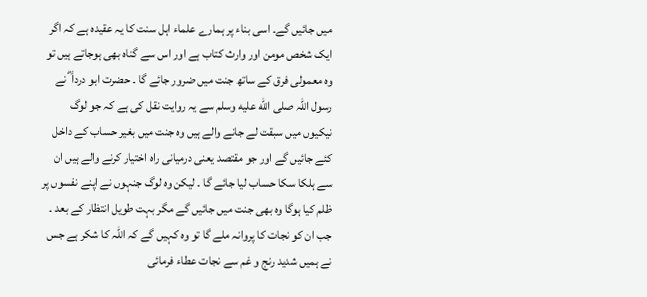میں جائیں گے۔ اسی بناء پر ہمارے علماء اہل سنت کا یہ عقیدہ ہے کہ اگر ایک شخص مومن اور وارث کتاب ہے اور اس سے گناہ بھی ہوجاتے ہیں تو وہ معمولی فرق کے ساتھ جنت میں ضرور جائے گا ۔ حضرت ابو دردا ؓ نے رسول اللہ صلى الله عليه وسلم سے یہ روایت نقل کی ہے کہ جو لوگ نیکیوں میں سبقت لے جانے والے ہیں وہ جنت میں بغیر حساب کے داخل کئے جائیں گے اور جو مقتصد یعنی درمیانی راہ اختیار کرنے والے ہیں ان سے ہلکا سکا حساب لیا جائے گا ۔ لیکن وہ لوگ جنہوں نے اپنے نفسوں پر ظلم کیا ہوگا وہ بھی جنت میں جائیں گے مگر بہت طویل انتظار کے بعد ۔ جب ان کو نجات کا پروانہ ملے گا تو وہ کہیں گے کہ اللہ کا شکر ہے جس نے ہمیں شدید رنج و غم سے نجات عطاء فرمائی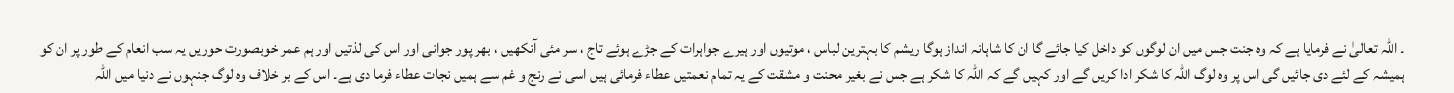۔ اللہ تعالیٰ نے فرمایا ہے کہ وہ جنت جس میں ان لوگوں کو داخل کیا جائے گا ان کا شاہانہ انداز ہوگا ریشم کا بہترین لباس ، موتیوں اور ہیرے جواہرات کے جڑے ہوئے تاج ، سر مئی آنکھیں ، بھر پور جوانی اور اس کی لذتیں اور ہم عمر خوبصورت حوریں یہ سب انعام کے طور پر ان کو ہمیشہ کے لئے دی جائیں گی اس پر وہ لوگ اللہ کا شکر ادا کریں گے اور کہیں گے کہ اللہ کا شکر ہے جس نے بغیر محنت و مشقت کے یہ تمام نعمتیں عطاء فرمائی ہیں اسی نے رنج و غم سے ہمیں نجات عطاء فرما دی ہے۔ اس کے بر خلاف وہ لوگ جنہوں نے دنیا میں اللہ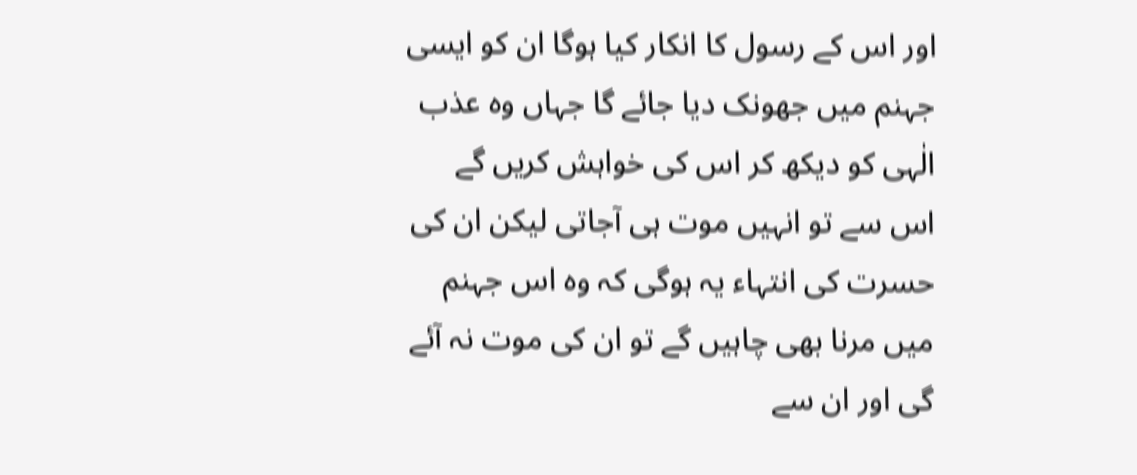اور اس کے رسول کا انکار کیا ہوگا ان کو ایسی جہنم میں جھونک دیا جائے گا جہاں وہ عذب الٰہی کو دیکھ کر اس کی خواہش کریں گے اس سے تو انہیں موت ہی آجاتی لیکن ان کی حسرت کی انتہاء یہ ہوگی کہ وہ اس جہنم میں مرنا بھی چاہیں گے تو ان کی موت نہ آئے گی اور ان سے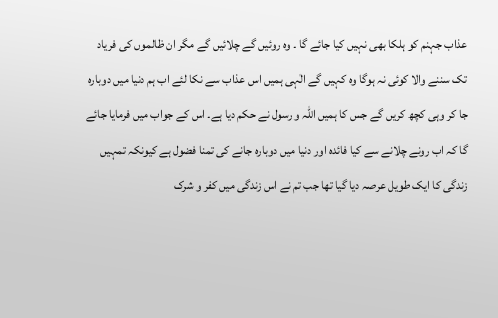عذاب جہنم کو ہلکا بھی نہیں کیا جائے گا ۔ وہ روئیں گے چلائیں گے مگر ان ظالموں کی فریاد تک سننے والا کوئی نہ ہوگا وہ کہیں گے الٰہی ہمیں اس عذاب سے نکا لئے اب ہم دنیا میں دوبارہ جا کر وہی کچھ کریں گے جس کا ہمیں اللہ و رسول نے حکم دیا ہے۔ اس کے جواب میں فرمایا جائے گا کہ اب رونے چلانے سے کیا فائدہ اور دنیا میں دوبارہ جانے کی تمنا فضول ہے کیونکہ تمہیں زندگی کا ایک طویل عرصہ دیا گیا تھا جب تم نے اس زندگی میں کفر و شرک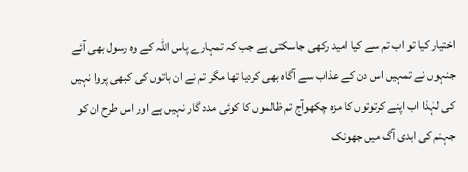اختیار کیا تو اب تم سے کیا امید رکھی جاسکتی ہے جب کہ تمہارے پاس اللہ کے وہ رسول بھی آئے جنہوں نے تمہیں اس دن کے عذاب سے آگاہ بھی کردیا تھا مگر تم نے ان باتوں کی کبھی پروا نہیں کی لہٰذا اب اپنے کرتوتوں کا مزہ چکھوآج تم ظالموں کا کوئی مدد گار نہیں ہے اور اس طرح ان کو جہنم کی ابدی آگ میں جھونک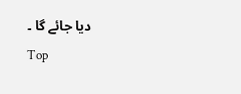دیا جائے گا ۔
Top